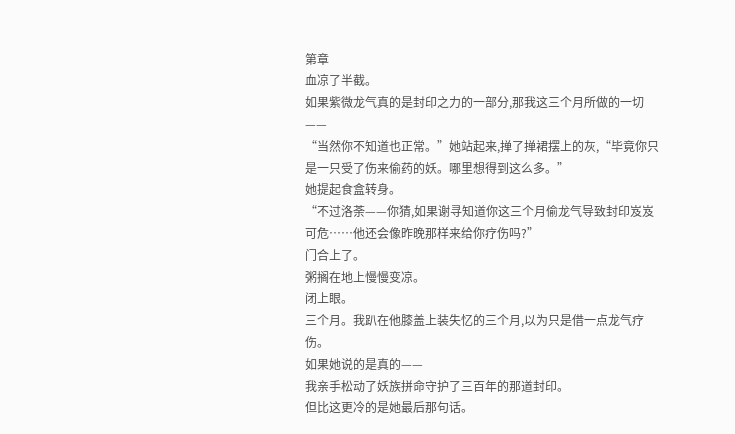第章
血凉了半截。
如果紫微龙气真的是封印之力的一部分,那我这三个月所做的一切——
“当然你不知道也正常。”她站起来,掸了掸裙摆上的灰,“毕竟你只是一只受了伤来偷药的妖。哪里想得到这么多。”
她提起食盒转身。
“不过洛荼——你猜,如果谢寻知道你这三个月偷龙气导致封印岌岌可危……他还会像昨晚那样来给你疗伤吗?”
门合上了。
粥搁在地上慢慢变凉。
闭上眼。
三个月。我趴在他膝盖上装失忆的三个月,以为只是借一点龙气疗伤。
如果她说的是真的——
我亲手松动了妖族拼命守护了三百年的那道封印。
但比这更冷的是她最后那句话。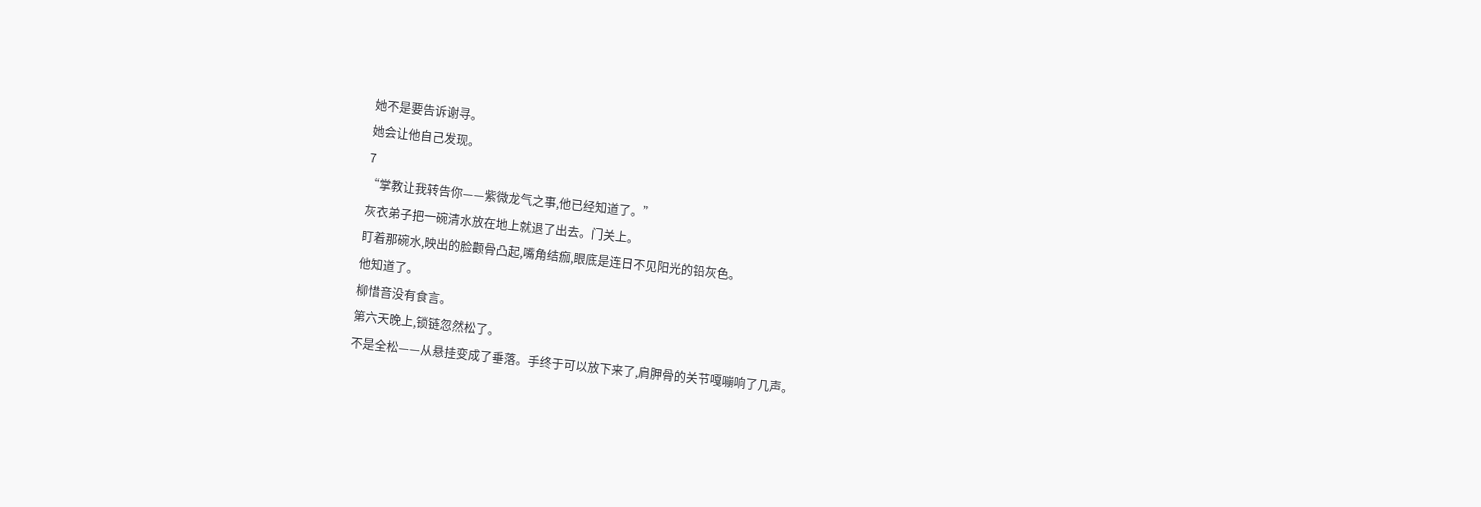她不是要告诉谢寻。
她会让他自己发现。
7
“掌教让我转告你——紫微龙气之事,他已经知道了。”
灰衣弟子把一碗清水放在地上就退了出去。门关上。
盯着那碗水,映出的脸颧骨凸起,嘴角结痂,眼底是连日不见阳光的铅灰色。
他知道了。
柳惜音没有食言。
第六天晚上,锁链忽然松了。
不是全松——从悬挂变成了垂落。手终于可以放下来了,肩胛骨的关节嘎嘣响了几声。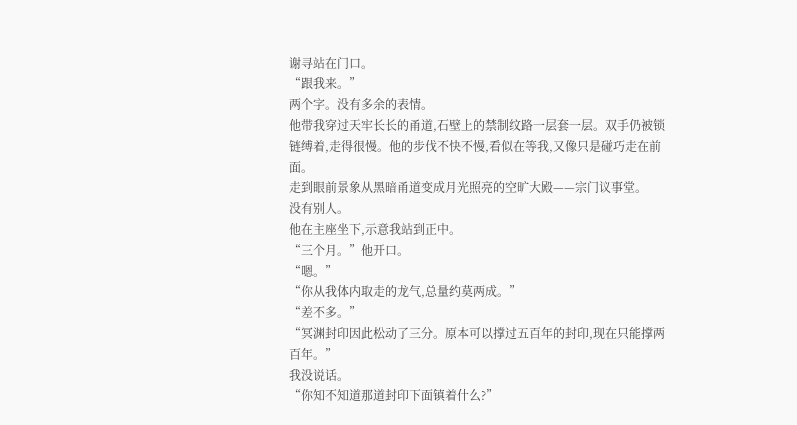谢寻站在门口。
“跟我来。”
两个字。没有多余的表情。
他带我穿过天牢长长的甬道,石壁上的禁制纹路一层套一层。双手仍被锁链缚着,走得很慢。他的步伐不快不慢,看似在等我,又像只是碰巧走在前面。
走到眼前景象从黑暗甬道变成月光照亮的空旷大殿——宗门议事堂。
没有别人。
他在主座坐下,示意我站到正中。
“三个月。”他开口。
“嗯。”
“你从我体内取走的龙气,总量约莫两成。”
“差不多。”
“冥渊封印因此松动了三分。原本可以撑过五百年的封印,现在只能撑两百年。”
我没说话。
“你知不知道那道封印下面镇着什么?”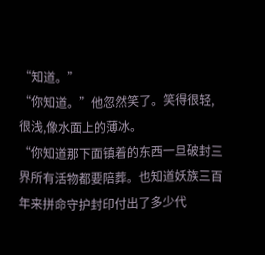“知道。”
“你知道。”他忽然笑了。笑得很轻,很浅,像水面上的薄冰。
“你知道那下面镇着的东西一旦破封三界所有活物都要陪葬。也知道妖族三百年来拼命守护封印付出了多少代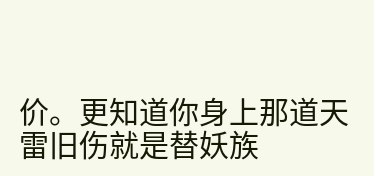价。更知道你身上那道天雷旧伤就是替妖族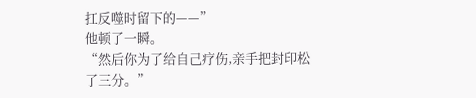扛反噬时留下的——”
他顿了一瞬。
“然后你为了给自己疗伤,亲手把封印松了三分。”